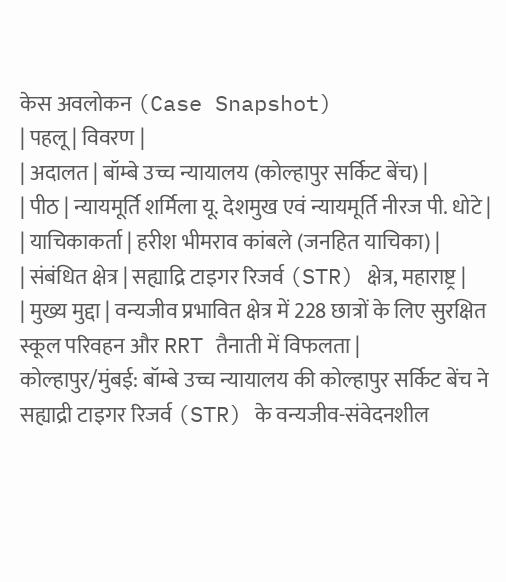केस अवलोकन (Case Snapshot)
| पहलू | विवरण |
| अदालत | बॉम्बे उच्च न्यायालय (कोल्हापुर सर्किट बेंच) |
| पीठ | न्यायमूर्ति शर्मिला यू. देशमुख एवं न्यायमूर्ति नीरज पी. धोटे |
| याचिकाकर्ता | हरीश भीमराव कांबले (जनहित याचिका) |
| संबंधित क्षेत्र | सह्याद्रि टाइगर रिजर्व (STR) क्षेत्र, महाराष्ट्र |
| मुख्य मुद्दा | वन्यजीव प्रभावित क्षेत्र में 228 छात्रों के लिए सुरक्षित स्कूल परिवहन और RRT तैनाती में विफलता |
कोल्हापुर/मुंबई: बॉम्बे उच्च न्यायालय की कोल्हापुर सर्किट बेंच ने सह्याद्री टाइगर रिजर्व (STR) के वन्यजीव-संवेदनशील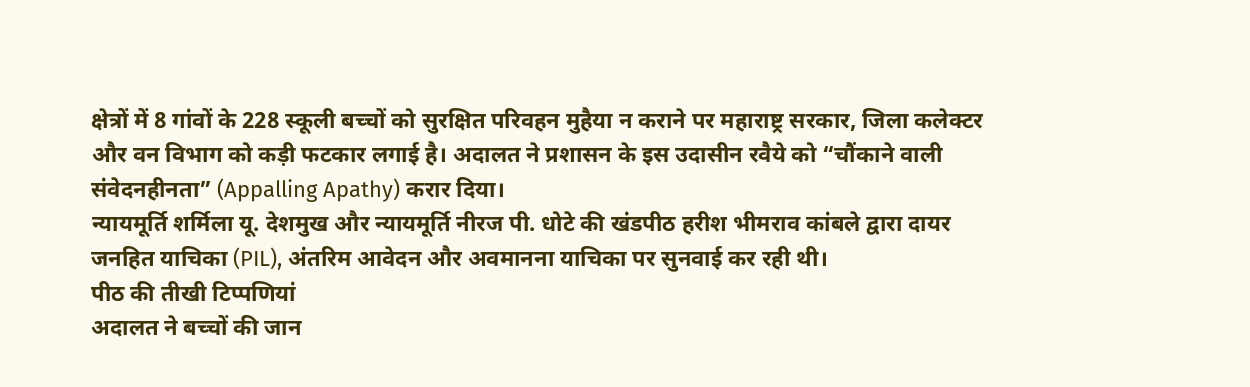क्षेत्रों में 8 गांवों के 228 स्कूली बच्चों को सुरक्षित परिवहन मुहैया न कराने पर महाराष्ट्र सरकार, जिला कलेक्टर और वन विभाग को कड़ी फटकार लगाई है। अदालत ने प्रशासन के इस उदासीन रवैये को “चौंकाने वाली संवेदनहीनता” (Appalling Apathy) करार दिया।
न्यायमूर्ति शर्मिला यू. देशमुख और न्यायमूर्ति नीरज पी. धोटे की खंडपीठ हरीश भीमराव कांबले द्वारा दायर जनहित याचिका (PIL), अंतरिम आवेदन और अवमानना याचिका पर सुनवाई कर रही थी।
पीठ की तीखी टिप्पणियां
अदालत ने बच्चों की जान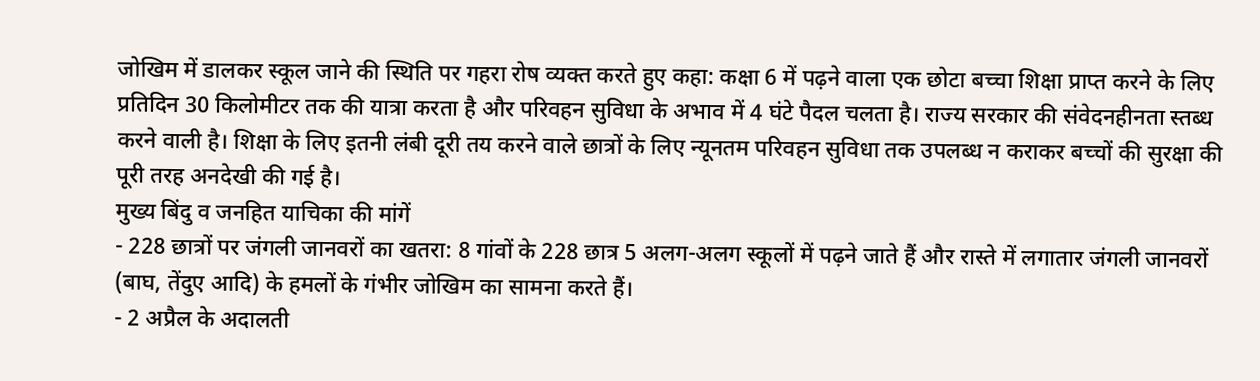जोखिम में डालकर स्कूल जाने की स्थिति पर गहरा रोष व्यक्त करते हुए कहा: कक्षा 6 में पढ़ने वाला एक छोटा बच्चा शिक्षा प्राप्त करने के लिए प्रतिदिन 30 किलोमीटर तक की यात्रा करता है और परिवहन सुविधा के अभाव में 4 घंटे पैदल चलता है। राज्य सरकार की संवेदनहीनता स्तब्ध करने वाली है। शिक्षा के लिए इतनी लंबी दूरी तय करने वाले छात्रों के लिए न्यूनतम परिवहन सुविधा तक उपलब्ध न कराकर बच्चों की सुरक्षा की पूरी तरह अनदेखी की गई है।
मुख्य बिंदु व जनहित याचिका की मांगें
- 228 छात्रों पर जंगली जानवरों का खतरा: 8 गांवों के 228 छात्र 5 अलग-अलग स्कूलों में पढ़ने जाते हैं और रास्ते में लगातार जंगली जानवरों (बाघ, तेंदुए आदि) के हमलों के गंभीर जोखिम का सामना करते हैं।
- 2 अप्रैल के अदालती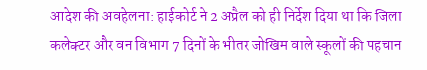आदेश की अवहेलना: हाईकोर्ट ने 2 अप्रैल को ही निर्देश दिया था कि जिला कलेक्टर और वन विभाग 7 दिनों के भीतर जोखिम वाले स्कूलों की पहचान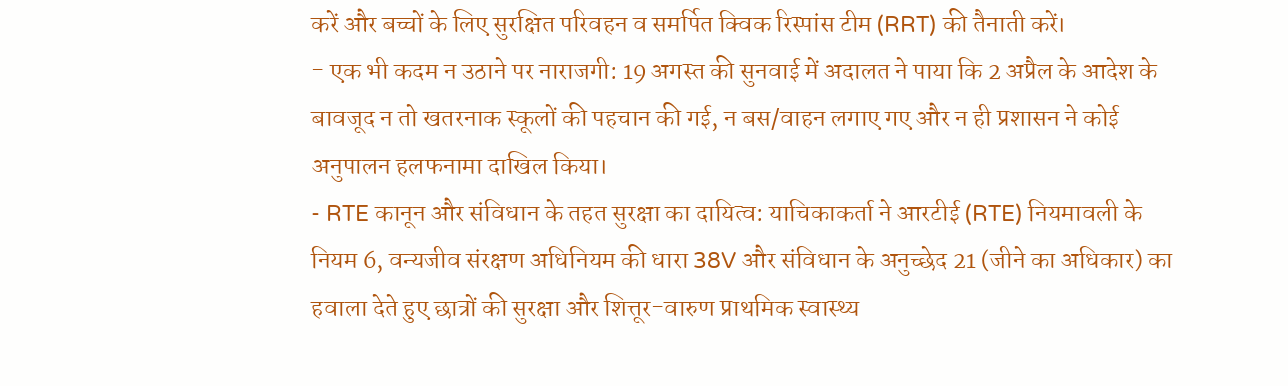करें और बच्चों के लिए सुरक्षित परिवहन व समर्पित क्विक रिस्पांस टीम (RRT) की तैनाती करें।
- एक भी कदम न उठाने पर नाराजगी: 19 अगस्त की सुनवाई में अदालत ने पाया कि 2 अप्रैल के आदेश के बावजूद न तो खतरनाक स्कूलों की पहचान की गई, न बस/वाहन लगाए गए और न ही प्रशासन ने कोई अनुपालन हलफनामा दाखिल किया।
- RTE कानून और संविधान के तहत सुरक्षा का दायित्व: याचिकाकर्ता ने आरटीई (RTE) नियमावली के नियम 6, वन्यजीव संरक्षण अधिनियम की धारा 38V और संविधान के अनुच्छेद 21 (जीने का अधिकार) का हवाला देते हुए छात्रों की सुरक्षा और शित्तूर-वारुण प्राथमिक स्वास्थ्य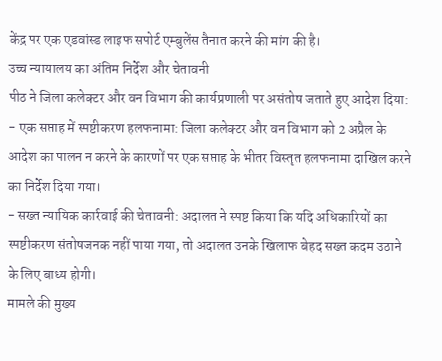केंद्र पर एक एडवांस्ड लाइफ सपोर्ट एम्बुलेंस तैनात करने की मांग की है।
उच्च न्यायालय का अंतिम निर्देश और चेतावनी
पीठ ने जिला कलेक्टर और वन विभाग की कार्यप्रणाली पर असंतोष जताते हुए आदेश दिया:
- एक सप्ताह में स्पष्टीकरण हलफनामा: जिला कलेक्टर और वन विभाग को 2 अप्रैल के आदेश का पालन न करने के कारणों पर एक सप्ताह के भीतर विस्तृत हलफनामा दाखिल करने का निर्देश दिया गया।
- सख्त न्यायिक कार्रवाई की चेतावनी: अदालत ने स्पष्ट किया कि यदि अधिकारियों का स्पष्टीकरण संतोषजनक नहीं पाया गया, तो अदालत उनके खिलाफ बेहद सख्त कदम उठाने के लिए बाध्य होगी।
मामले की मुख्य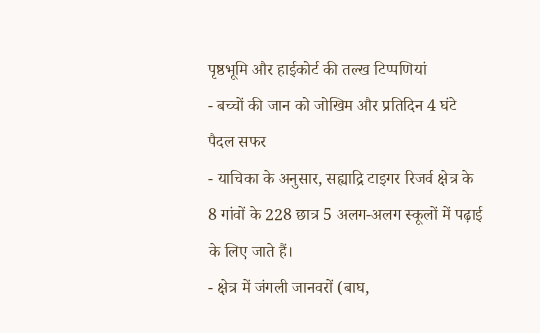पृष्ठभूमि और हाईकोर्ट की तल्ख टिप्पणियां
- बच्चों की जान को जोखिम और प्रतिदिन 4 घंटे पैदल सफर
- याचिका के अनुसार, सह्याद्रि टाइगर रिजर्व क्षेत्र के 8 गांवों के 228 छात्र 5 अलग-अलग स्कूलों में पढ़ाई के लिए जाते हैं।
- क्षेत्र में जंगली जानवरों (बाघ,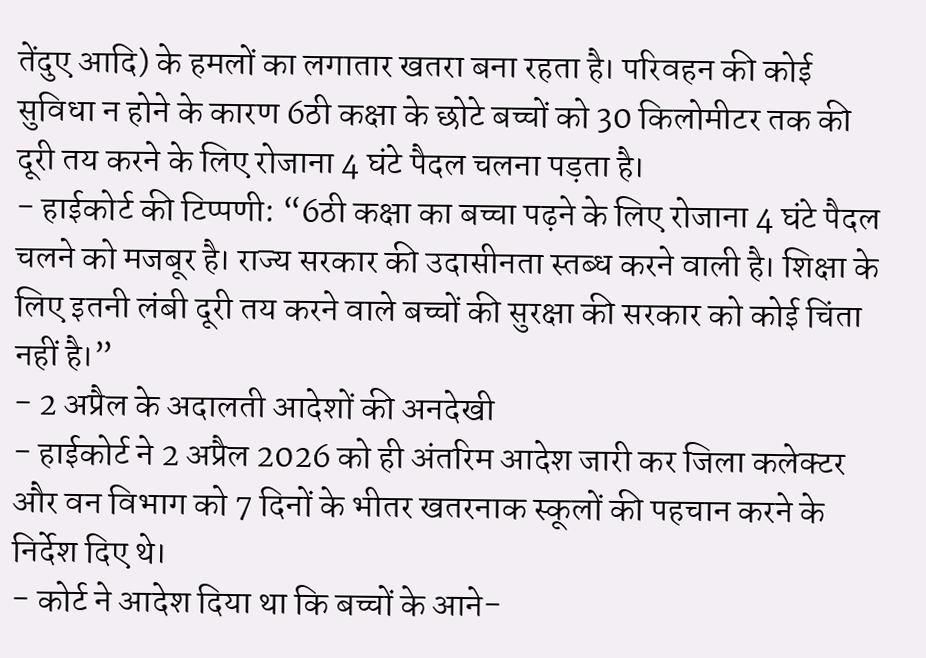तेंदुए आदि) के हमलों का लगातार खतरा बना रहता है। परिवहन की कोई सुविधा न होने के कारण 6ठी कक्षा के छोटे बच्चों को 30 किलोमीटर तक की दूरी तय करने के लिए रोजाना 4 घंटे पैदल चलना पड़ता है।
- हाईकोर्ट की टिप्पणी: “6ठी कक्षा का बच्चा पढ़ने के लिए रोजाना 4 घंटे पैदल चलने को मजबूर है। राज्य सरकार की उदासीनता स्तब्ध करने वाली है। शिक्षा के लिए इतनी लंबी दूरी तय करने वाले बच्चों की सुरक्षा की सरकार को कोई चिंता नहीं है।”
- 2 अप्रैल के अदालती आदेशों की अनदेखी
- हाईकोर्ट ने 2 अप्रैल 2026 को ही अंतरिम आदेश जारी कर जिला कलेक्टर और वन विभाग को 7 दिनों के भीतर खतरनाक स्कूलों की पहचान करने के निर्देश दिए थे।
- कोर्ट ने आदेश दिया था कि बच्चों के आने-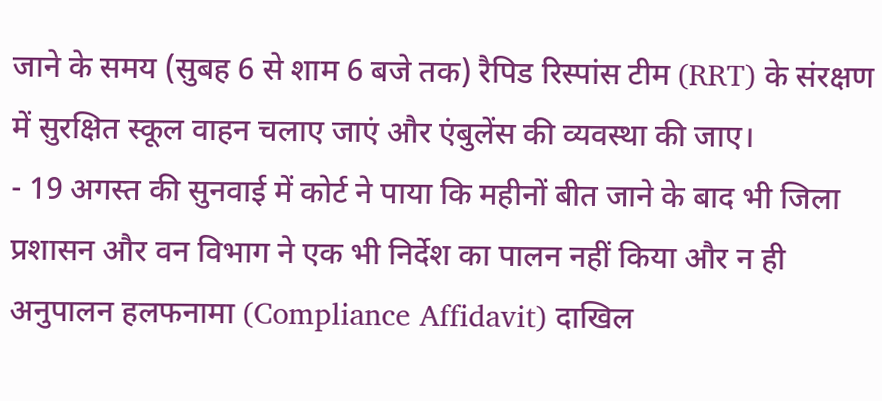जाने के समय (सुबह 6 से शाम 6 बजे तक) रैपिड रिस्पांस टीम (RRT) के संरक्षण में सुरक्षित स्कूल वाहन चलाए जाएं और एंबुलेंस की व्यवस्था की जाए।
- 19 अगस्त की सुनवाई में कोर्ट ने पाया कि महीनों बीत जाने के बाद भी जिला प्रशासन और वन विभाग ने एक भी निर्देश का पालन नहीं किया और न ही अनुपालन हलफनामा (Compliance Affidavit) दाखिल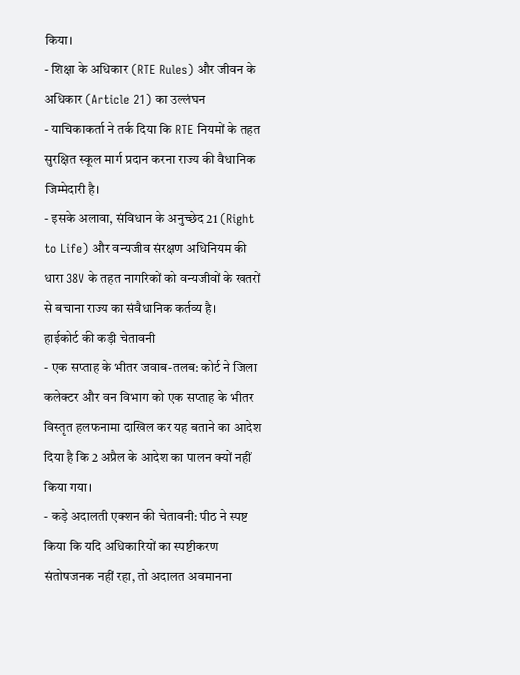किया।
- शिक्षा के अधिकार (RTE Rules) और जीवन के अधिकार (Article 21) का उल्लंघन
- याचिकाकर्ता ने तर्क दिया कि RTE नियमों के तहत सुरक्षित स्कूल मार्ग प्रदान करना राज्य की वैधानिक जिम्मेदारी है।
- इसके अलावा, संविधान के अनुच्छेद 21 (Right to Life) और वन्यजीव संरक्षण अधिनियम की धारा 38V के तहत नागरिकों को वन्यजीवों के खतरों से बचाना राज्य का संवैधानिक कर्तव्य है।
हाईकोर्ट की कड़ी चेतावनी
- एक सप्ताह के भीतर जवाब-तलब: कोर्ट ने जिला कलेक्टर और वन विभाग को एक सप्ताह के भीतर विस्तृत हलफनामा दाखिल कर यह बताने का आदेश दिया है कि 2 अप्रैल के आदेश का पालन क्यों नहीं किया गया।
- कड़े अदालती एक्शन की चेतावनी: पीठ ने स्पष्ट किया कि यदि अधिकारियों का स्पष्टीकरण संतोषजनक नहीं रहा, तो अदालत अवमानना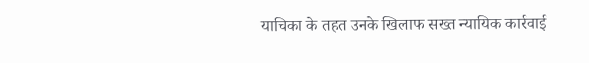याचिका के तहत उनके खिलाफ सख्त न्यायिक कार्रवाई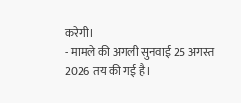करेगी।
- मामले की अगली सुनवाई 25 अगस्त 2026 तय की गई है।